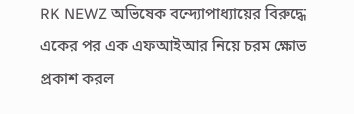RK NEWZ অভিষেক বন্দ্যোপাধ্যায়ের বিরুদ্ধে একের পর এক এফআইআর নিয়ে চরম ক্ষোভ প্রকাশ করল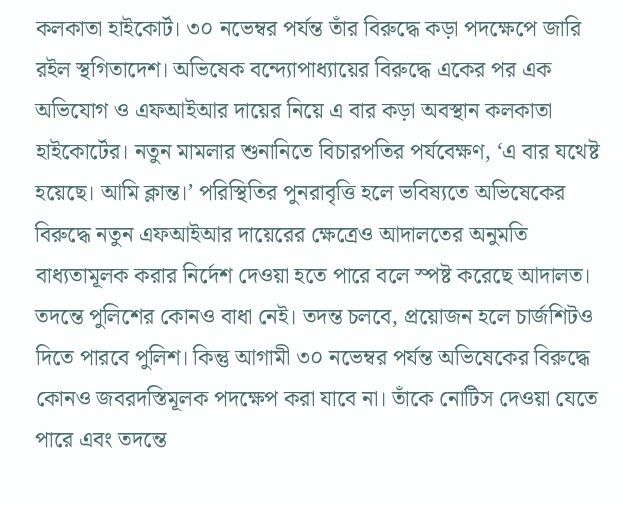কলকাতা হাইকোর্ট। ৩০ নভেম্বর পর্যন্ত তাঁর বিরুদ্ধে কড়া পদক্ষেপে জারি রইল স্থগিতাদেশ। অভিষেক বন্দ্যোপাধ্যায়ের বিরুদ্ধে একের পর এক অভিযোগ ও এফআইআর দায়ের নিয়ে এ বার কড়া অবস্থান কলকাতা হাইকোর্টের। নতুন মামলার শুনানিতে বিচারপতির পর্যবেক্ষণ, ‘এ বার যথেষ্ট হয়েছে। আমি ক্লান্ত।’ পরিস্থিতির পুনরাবৃত্তি হলে ভবিষ্যতে অভিষেকের বিরুদ্ধে নতুন এফআইআর দায়েরের ক্ষেত্রেও আদালতের অনুমতি বাধ্যতামূলক করার নির্দেশ দেওয়া হতে পারে বলে স্পষ্ট করেছে আদালত। তদন্তে পুলিশের কোনও বাধা নেই। তদন্ত চলবে, প্রয়োজন হলে চার্জশিটও দিতে পারবে পুলিশ। কিন্তু আগামী ৩০ নভেম্বর পর্যন্ত অভিষেকের বিরুদ্ধে কোনও জবরদস্তিমূলক পদক্ষেপ করা যাবে না। তাঁকে নোটিস দেওয়া যেতে পারে এবং তদন্তে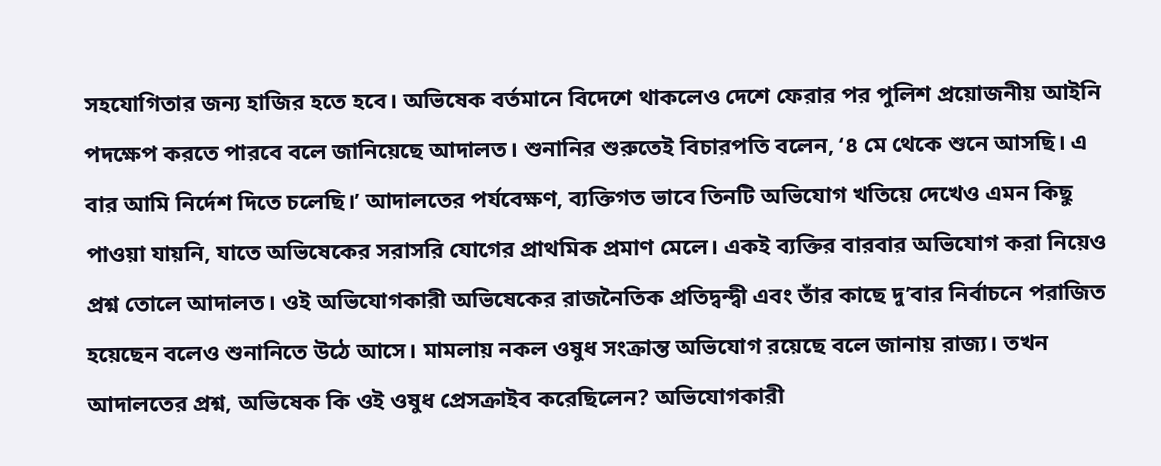সহযোগিতার জন্য হাজির হতে হবে। অভিষেক বর্তমানে বিদেশে থাকলেও দেশে ফেরার পর পুলিশ প্রয়োজনীয় আইনি পদক্ষেপ করতে পারবে বলে জানিয়েছে আদালত। শুনানির শুরুতেই বিচারপতি বলেন, ‘৪ মে থেকে শুনে আসছি। এ বার আমি নির্দেশ দিতে চলেছি।’ আদালতের পর্যবেক্ষণ, ব্যক্তিগত ভাবে তিনটি অভিযোগ খতিয়ে দেখেও এমন কিছু পাওয়া যায়নি, যাতে অভিষেকের সরাসরি যোগের প্রাথমিক প্রমাণ মেলে। একই ব্যক্তির বারবার অভিযোগ করা নিয়েও প্রশ্ন তোলে আদালত। ওই অভিযোগকারী অভিষেকের রাজনৈতিক প্রতিদ্বন্দ্বী এবং তাঁর কাছে দু’বার নির্বাচনে পরাজিত হয়েছেন বলেও শুনানিতে উঠে আসে। মামলায় নকল ওষুধ সংক্রান্ত অভিযোগ রয়েছে বলে জানায় রাজ্য। তখন আদালতের প্রশ্ন, অভিষেক কি ওই ওষুধ প্রেসক্রাইব করেছিলেন? অভিযোগকারী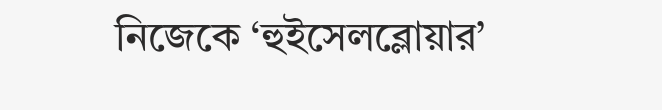নিজেকে ‘হুইসেলব্লোয়ার’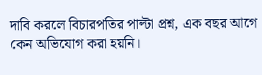দাবি করলে বিচারপতির পাল্টা প্রশ্ন, এক বছর আগে কেন অভিযোগ করা হয়নি।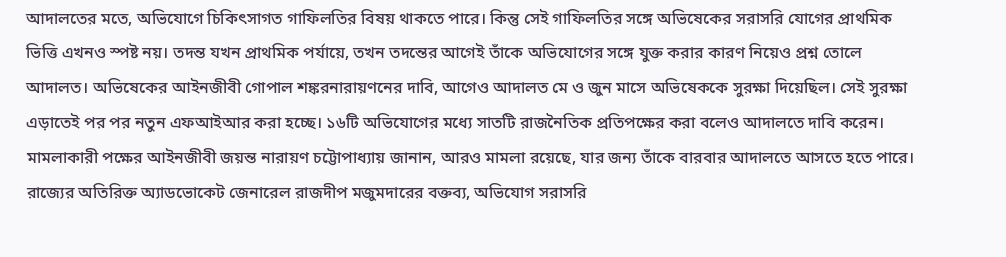আদালতের মতে, অভিযোগে চিকিৎসাগত গাফিলতির বিষয় থাকতে পারে। কিন্তু সেই গাফিলতির সঙ্গে অভিষেকের সরাসরি যোগের প্রাথমিক ভিত্তি এখনও স্পষ্ট নয়। তদন্ত যখন প্রাথমিক পর্যায়ে, তখন তদন্তের আগেই তাঁকে অভিযোগের সঙ্গে যুক্ত করার কারণ নিয়েও প্রশ্ন তোলে আদালত। অভিষেকের আইনজীবী গোপাল শঙ্করনারায়ণনের দাবি, আগেও আদালত মে ও জুন মাসে অভিষেককে সুরক্ষা দিয়েছিল। সেই সুরক্ষা এড়াতেই পর পর নতুন এফআইআর করা হচ্ছে। ১৬টি অভিযোগের মধ্যে সাতটি রাজনৈতিক প্রতিপক্ষের করা বলেও আদালতে দাবি করেন। মামলাকারী পক্ষের আইনজীবী জয়ন্ত নারায়ণ চট্টোপাধ্যায় জানান, আরও মামলা রয়েছে, যার জন্য তাঁকে বারবার আদালতে আসতে হতে পারে। রাজ্যের অতিরিক্ত অ্যাডভোকেট জেনারেল রাজদীপ মজুমদারের বক্তব্য, অভিযোগ সরাসরি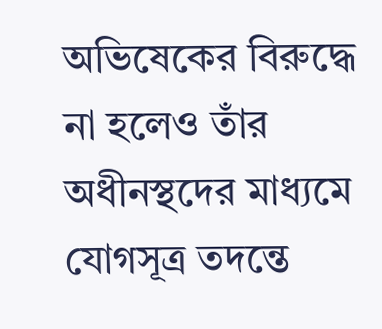অভিষেকের বিরুদ্ধে না হলেও তাঁর অধীনস্থদের মাধ্যমে যোগসূত্র তদন্তে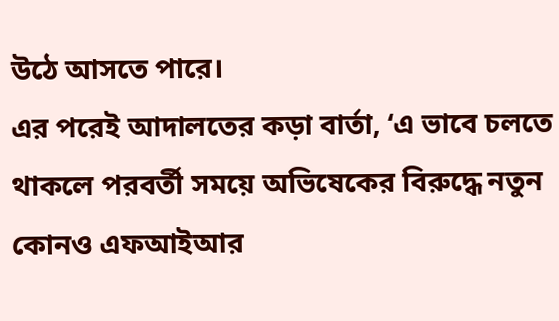উঠে আসতে পারে।
এর পরেই আদালতের কড়া বার্তা, ‘এ ভাবে চলতে থাকলে পরবর্তী সময়ে অভিষেকের বিরুদ্ধে নতুন কোনও এফআইআর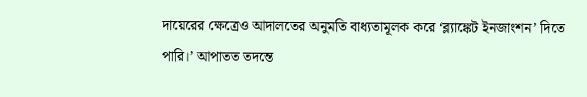দায়েরের ক্ষেত্রেও আদালতের অনুমতি বাধ্যতামূলক করে ‘ব্ল্যাঙ্কেট ইনজাংশন’ দিতে পারি।’ আপাতত তদন্তে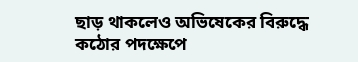ছাড় থাকলেও অভিষেকের বিরুদ্ধে কঠোর পদক্ষেপে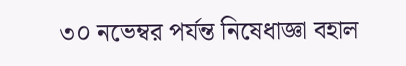৩০ নভেম্বর পর্যন্ত নিষেধাজ্ঞা বহাল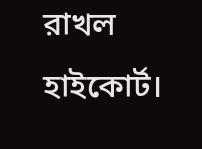রাখল হাইকোর্ট।